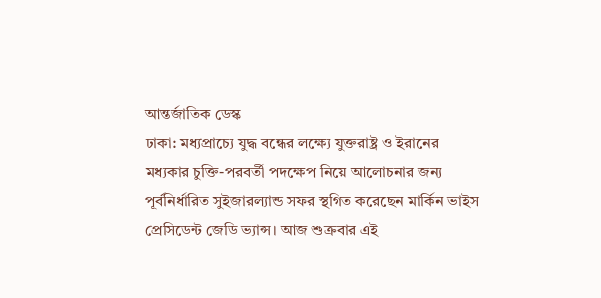আন্তর্জাতিক ডেস্ক
ঢাকা: মধ্যপ্রাচ্যে যুদ্ধ বন্ধের লক্ষ্যে যুক্তরাষ্ট্র ও ইরানের মধ্যকার চুক্তি-পরবর্তী পদক্ষেপ নিয়ে আলোচনার জন্য পূর্বনির্ধারিত সুইজারল্যান্ড সফর স্থগিত করেছেন মার্কিন ভাইস প্রেসিডেন্ট জেডি ভ্যান্স। আজ শুক্রবার এই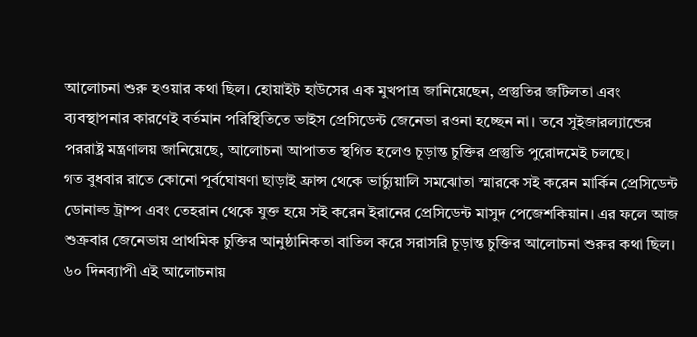আলোচনা শুরু হওয়ার কথা ছিল। হোয়াইট হাউসের এক মুখপাত্র জানিয়েছেন, প্রস্তুতির জটিলতা এবং ব্যবস্থাপনার কারণেই বর্তমান পরিস্থিতিতে ভাইস প্রেসিডেন্ট জেনেভা রওনা হচ্ছেন না। তবে সুইজারল্যান্ডের পররাষ্ট্র মন্ত্রণালয় জানিয়েছে, আলোচনা আপাতত স্থগিত হলেও চূড়ান্ত চুক্তির প্রস্তুতি পুরোদমেই চলছে।
গত বুধবার রাতে কোনো পূর্বঘোষণা ছাড়াই ফ্রান্স থেকে ভার্চ্যুয়ালি সমঝোতা স্মারকে সই করেন মার্কিন প্রেসিডেন্ট ডোনাল্ড ট্রাম্প এবং তেহরান থেকে যুক্ত হয়ে সই করেন ইরানের প্রেসিডেন্ট মাসুদ পেজেশকিয়ান। এর ফলে আজ শুক্রবার জেনেভায় প্রাথমিক চুক্তির আনুষ্ঠানিকতা বাতিল করে সরাসরি চূড়ান্ত চুক্তির আলোচনা শুরুর কথা ছিল। ৬০ দিনব্যাপী এই আলোচনায়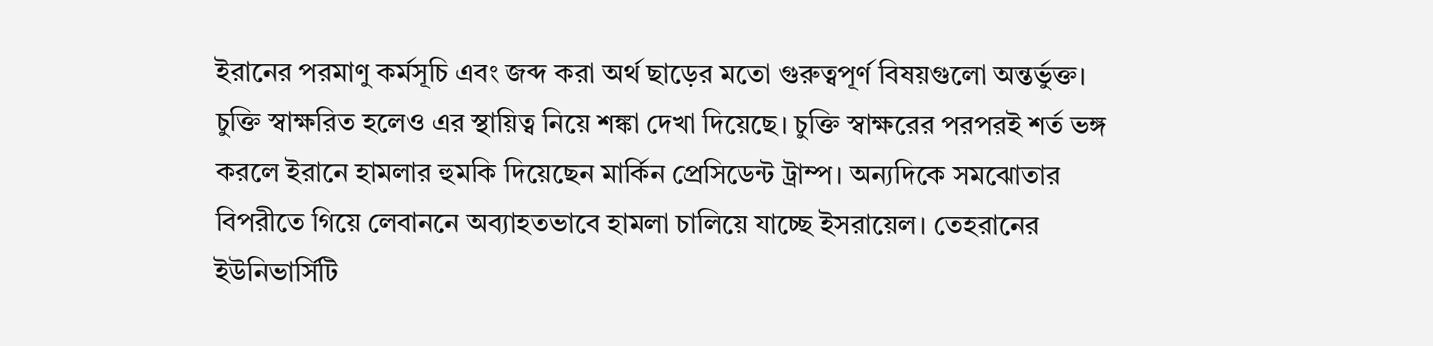ইরানের পরমাণু কর্মসূচি এবং জব্দ করা অর্থ ছাড়ের মতো গুরুত্বপূর্ণ বিষয়গুলো অন্তর্ভুক্ত।
চুক্তি স্বাক্ষরিত হলেও এর স্থায়িত্ব নিয়ে শঙ্কা দেখা দিয়েছে। চুক্তি স্বাক্ষরের পরপরই শর্ত ভঙ্গ করলে ইরানে হামলার হুমকি দিয়েছেন মার্কিন প্রেসিডেন্ট ট্রাম্প। অন্যদিকে সমঝোতার বিপরীতে গিয়ে লেবাননে অব্যাহতভাবে হামলা চালিয়ে যাচ্ছে ইসরায়েল। তেহরানের ইউনিভার্সিটি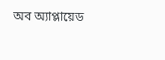অব অ্যাপ্লায়েড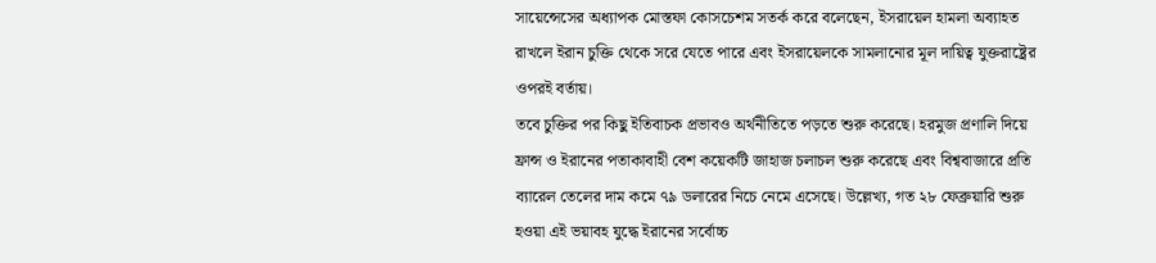সায়েন্সেসের অধ্যাপক মোস্তফা কোসচেশম সতর্ক করে বলেছেন, ইসরায়েল হামলা অব্যাহত রাখলে ইরান চুক্তি থেকে সরে যেতে পারে এবং ইসরায়েলকে সামলানোর মূল দায়িত্ব যুক্তরাষ্ট্রের ওপরই বর্তায়।
তবে চুক্তির পর কিছু ইতিবাচক প্রভাবও অর্থনীতিতে পড়তে শুরু করেছে। হরমুজ প্রণালি দিয়ে ফ্রান্স ও ইরানের পতাকাবাহী বেশ কয়েকটি জাহাজ চলাচল শুরু করেছে এবং বিশ্ববাজারে প্রতি ব্যারেল তেলের দাম কমে ৭৯ ডলারের নিচে নেমে এসেছে। উল্লেখ্য, গত ২৮ ফেব্রুয়ারি শুরু হওয়া এই ভয়াবহ যুদ্ধে ইরানের সর্বোচ্চ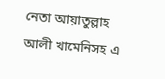নেতা আয়াতুল্লাহ আলী খামেনিসহ এ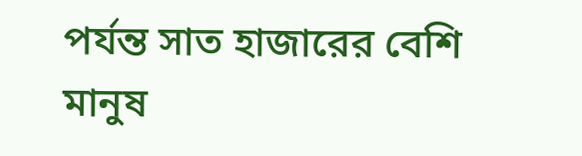পর্যন্ত সাত হাজারের বেশি মানুষ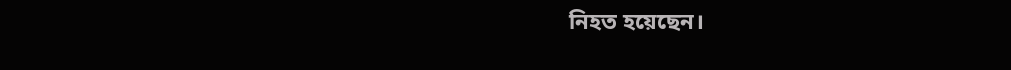নিহত হয়েছেন।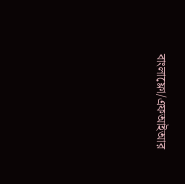বাংলাফ্লো/এফআইআর